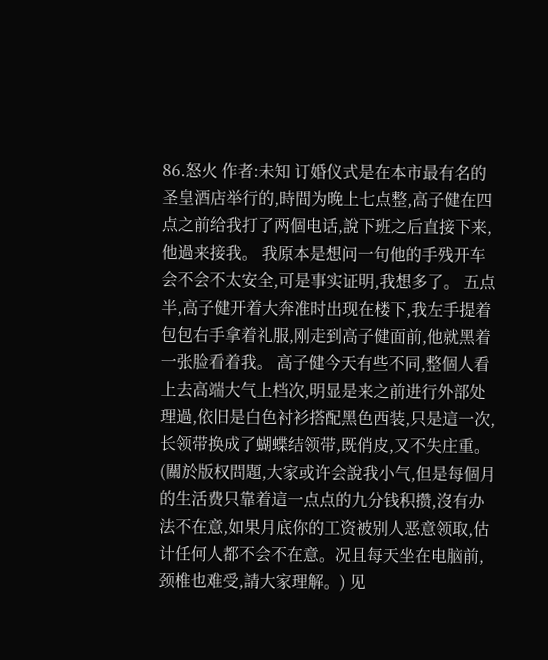86.怒火 作者:未知 订婚仪式是在本市最有名的圣皇酒店举行的,時間为晚上七点整,高子健在四点之前给我打了两個电话,說下班之后直接下来,他過来接我。 我原本是想问一句他的手残开车会不会不太安全,可是事实证明,我想多了。 五点半,高子健开着大奔准时出现在楼下,我左手提着包包右手拿着礼服,刚走到高子健面前,他就黑着一张脸看着我。 高子健今天有些不同,整個人看上去高端大气上档次,明显是来之前进行外部处理過,依旧是白色衬衫搭配黑色西装,只是這一次,长领带换成了蝴蝶结领带,既俏皮,又不失庄重。 (關於版权問題,大家或许会說我小气,但是每個月的生活费只靠着這一点点的九分钱积攒,沒有办法不在意,如果月底你的工资被别人恶意领取,估计任何人都不会不在意。况且每天坐在电脑前,颈椎也难受,請大家理解。) 见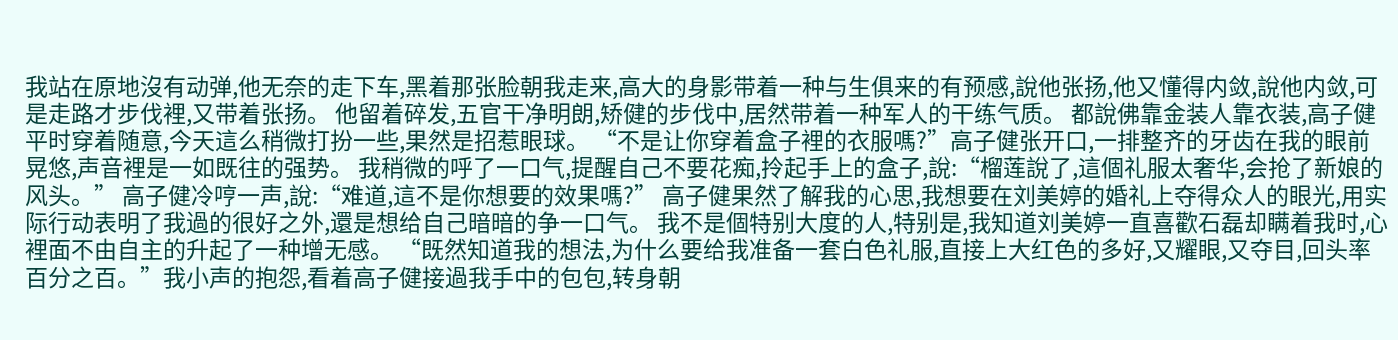我站在原地沒有动弹,他无奈的走下车,黑着那张脸朝我走来,高大的身影带着一种与生俱来的有预感,說他张扬,他又懂得内敛,說他内敛,可是走路才步伐裡,又带着张扬。 他留着碎发,五官干净明朗,矫健的步伐中,居然带着一种军人的干练气质。 都說佛靠金装人靠衣装,高子健平时穿着随意,今天這么稍微打扮一些,果然是招惹眼球。 “不是让你穿着盒子裡的衣服嗎?”高子健张开口,一排整齐的牙齿在我的眼前晃悠,声音裡是一如既往的强势。 我稍微的呼了一口气,提醒自己不要花痴,拎起手上的盒子,說:“榴莲說了,這個礼服太奢华,会抢了新娘的风头。” 高子健冷哼一声,說:“难道,這不是你想要的效果嗎?” 高子健果然了解我的心思,我想要在刘美婷的婚礼上夺得众人的眼光,用实际行动表明了我過的很好之外,還是想给自己暗暗的争一口气。 我不是個特别大度的人,特别是,我知道刘美婷一直喜歡石磊却瞒着我时,心裡面不由自主的升起了一种增无感。 “既然知道我的想法,为什么要给我准备一套白色礼服,直接上大红色的多好,又耀眼,又夺目,回头率百分之百。”我小声的抱怨,看着高子健接過我手中的包包,转身朝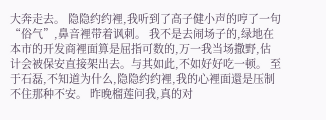大奔走去。 隐隐约约裡,我听到了高子健小声的哼了一句“俗气”,鼻音裡带着讽刺。 我不是去闹场子的,绿地在本市的开发商裡面算是屈指可数的,万一我当场撒野,估计会被保安直接架出去。与其如此,不如好好吃一顿。 至于石磊,不知道为什么,隐隐约约裡,我的心裡面還是压制不住那种不安。 昨晚榴莲问我,真的对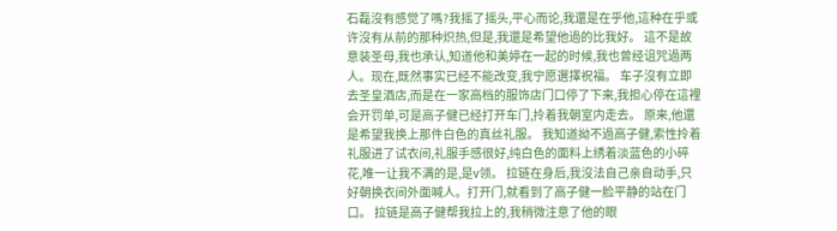石磊沒有感觉了嗎?我摇了摇头,平心而论,我還是在乎他,這种在乎或许沒有从前的那种炽热,但是,我還是希望他過的比我好。 這不是故意装圣母,我也承认,知道他和美婷在一起的时候,我也曾经诅咒過两人。现在,既然事实已经不能改变,我宁愿選擇祝福。 车子沒有立即去圣皇酒店,而是在一家高档的服饰店门口停了下来,我担心停在這裡会开罚单,可是高子健已经打开车门,拎着我朝室内走去。 原来,他還是希望我换上那件白色的真丝礼服。 我知道拗不過高子健,索性拎着礼服进了试衣间,礼服手感很好,纯白色的面料上绣着淡蓝色的小碎花,唯一让我不满的是,是v领。 拉链在身后,我沒法自己亲自动手,只好朝换衣间外面喊人。打开门,就看到了高子健一脸平静的站在门口。 拉链是高子健帮我拉上的,我稍微注意了他的眼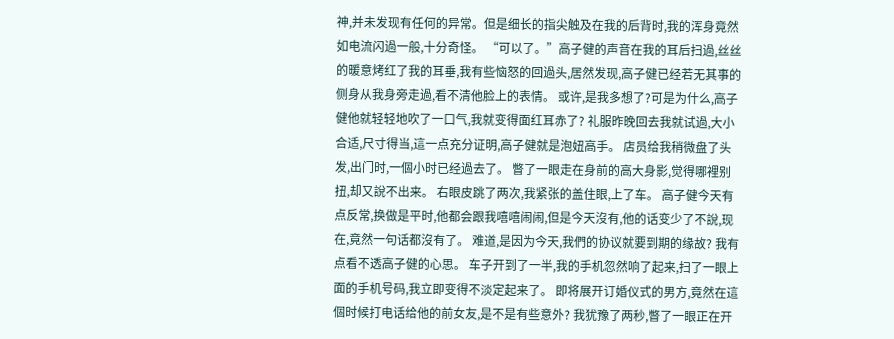神,并未发现有任何的异常。但是细长的指尖触及在我的后背时,我的浑身竟然如电流闪過一般,十分奇怪。 “可以了。”高子健的声音在我的耳后扫過,丝丝的暖意烤红了我的耳垂,我有些恼怒的回過头,居然发现,高子健已经若无其事的侧身从我身旁走過,看不清他脸上的表情。 或许,是我多想了?可是为什么,高子健他就轻轻地吹了一口气,我就变得面红耳赤了? 礼服昨晚回去我就试過,大小合适,尺寸得当,這一点充分证明,高子健就是泡妞高手。 店员给我稍微盘了头发,出门时,一個小时已经過去了。 瞥了一眼走在身前的高大身影,觉得哪裡别扭,却又說不出来。 右眼皮跳了两次,我紧张的盖住眼,上了车。 高子健今天有点反常,换做是平时,他都会跟我嘻嘻闹闹,但是今天沒有,他的话变少了不說,现在,竟然一句话都沒有了。 难道,是因为今天,我們的协议就要到期的缘故? 我有点看不透高子健的心思。 车子开到了一半,我的手机忽然响了起来,扫了一眼上面的手机号码,我立即变得不淡定起来了。 即将展开订婚仪式的男方,竟然在這個时候打电话给他的前女友,是不是有些意外? 我犹豫了两秒,瞥了一眼正在开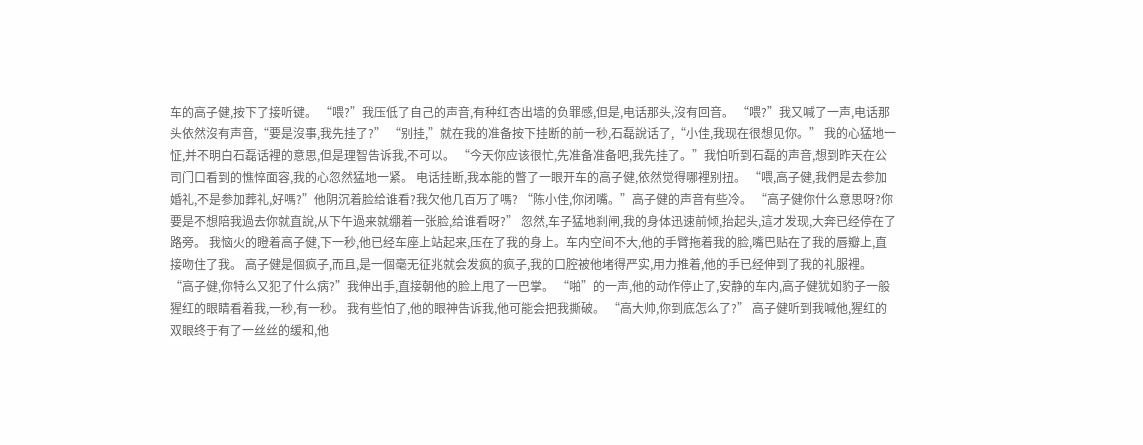车的高子健,按下了接听键。 “喂?”我压低了自己的声音,有种红杏出墙的负罪感,但是,电话那头,沒有回音。 “喂?”我又喊了一声,电话那头依然沒有声音,“要是沒事,我先挂了?” “别挂,”就在我的准备按下挂断的前一秒,石磊說话了,“小佳,我现在很想见你。” 我的心猛地一怔,并不明白石磊话裡的意思,但是理智告诉我,不可以。 “今天你应该很忙,先准备准备吧,我先挂了。”我怕听到石磊的声音,想到昨天在公司门口看到的憔悴面容,我的心忽然猛地一紧。 电话挂断,我本能的瞥了一眼开车的高子健,依然觉得哪裡别扭。 “喂,高子健,我們是去参加婚礼,不是参加葬礼,好嗎?”他阴沉着脸给谁看?我欠他几百万了嗎? “陈小佳,你闭嘴。”高子健的声音有些冷。 “高子健你什么意思呀?你要是不想陪我過去你就直說,从下午過来就绷着一张脸,给谁看呀?” 忽然,车子猛地刹闸,我的身体迅速前倾,抬起头,這才发现,大奔已经停在了路旁。 我恼火的瞪着高子健,下一秒,他已经车座上站起来,压在了我的身上。车内空间不大,他的手臂拖着我的脸,嘴巴贴在了我的唇瓣上,直接吻住了我。 高子健是個疯子,而且,是一個毫无征兆就会发疯的疯子,我的口腔被他堵得严实,用力推着,他的手已经伸到了我的礼服裡。 “高子健,你特么又犯了什么病?”我伸出手,直接朝他的脸上甩了一巴掌。 “啪”的一声,他的动作停止了,安静的车内,高子健犹如豹子一般猩红的眼睛看着我,一秒,有一秒。 我有些怕了,他的眼神告诉我,他可能会把我撕破。 “高大帅,你到底怎么了?” 高子健听到我喊他,猩红的双眼终于有了一丝丝的缓和,他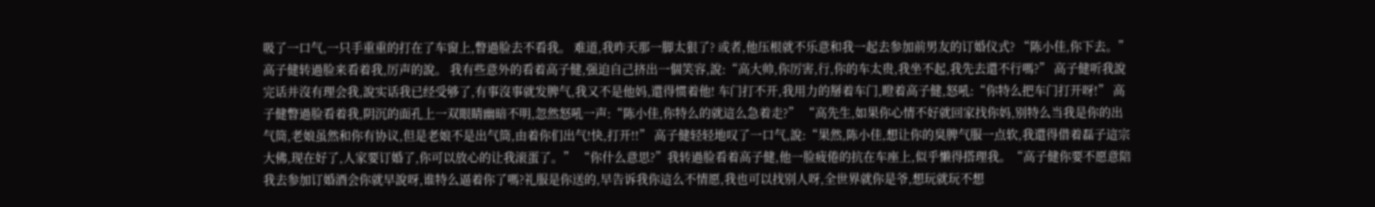吸了一口气,一只手重重的打在了车窗上,瞥過脸去不看我。 难道,我昨天那一脚太狠了? 或者,他压根就不乐意和我一起去参加前男友的订婚仪式? “陈小佳,你下去。”高子健转過脸来看着我,厉声的說。 我有些意外的看着高子健,强迫自己挤出一個笑容,說:“高大帅,你厉害,行,你的车太贵,我坐不起,我先去還不行嗎?” 高子健听我說完话并沒有理会我,說实话我已经受够了,有事沒事就发脾气,我又不是他妈,還得惯着他! 车门打不开,我用力的掰着车门,瞪着高子健,怒吼:“你特么把车门打开呀!” 高子健瞥過脸看着我,阴沉的面孔上一双眼睛幽暗不明,忽然怒吼一声:“陈小佳,你特么的就這么急着走?” “高先生,如果你心情不好就回家找你妈,别特么当我是你的出气筒,老娘虽然和你有协议,但是老娘不是出气筒,由着你们出气!快,打开!!” 高子健轻轻地叹了一口气,說:“果然,陈小佳,想让你的臭脾气服一点软,我還得借着磊子這宗大佛,现在好了,人家要订婚了,你可以放心的让我滚蛋了。” “你什么意思?”我转過脸看着高子健,他一脸疲倦的抗在车座上,似乎懒得搭理我。“高子健你要不愿意陪我去参加订婚酒会你就早說呀,谁特么逼着你了嗎?礼服是你送的,早告诉我你這么不情愿,我也可以找别人呀,全世界就你是爷,想玩就玩不想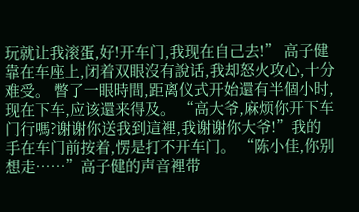玩就让我滚蛋,好!开车门,我现在自己去!” 高子健靠在车座上,闭着双眼沒有說话,我却怒火攻心,十分难受。 瞥了一眼時間,距离仪式开始還有半個小时,现在下车,应该還来得及。 “高大爷,麻烦你开下车门行嗎?谢谢你送我到這裡,我谢谢你大爷!”我的手在车门前按着,愣是打不开车门。 “陈小佳,你别想走……”高子健的声音裡带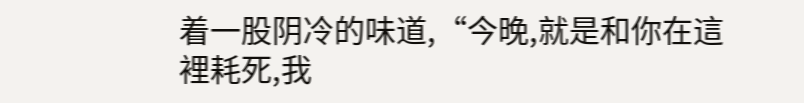着一股阴冷的味道,“今晚,就是和你在這裡耗死,我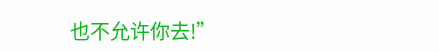也不允许你去!”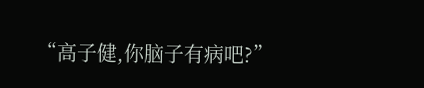“高子健,你脑子有病吧?”